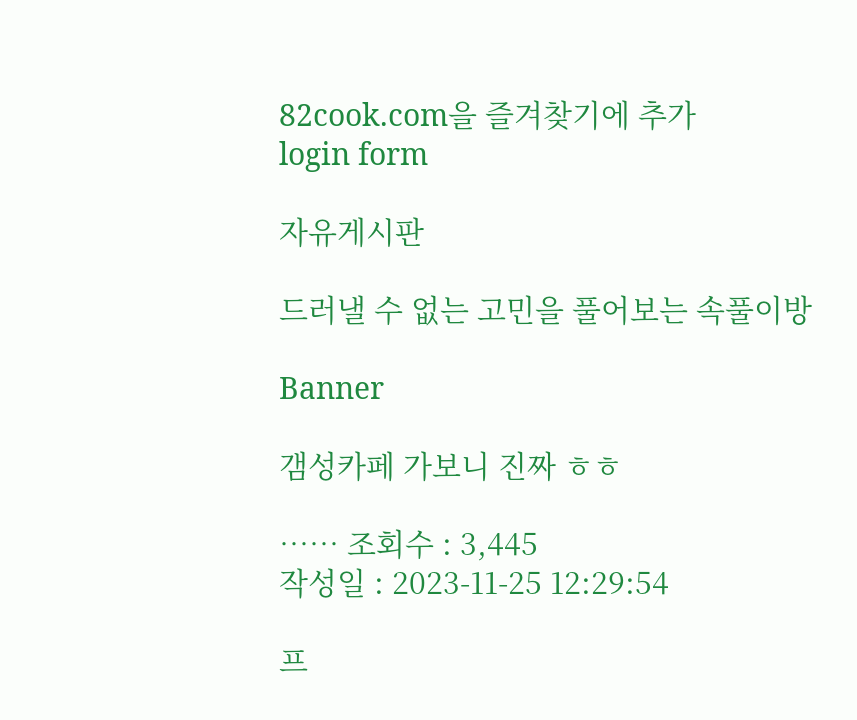82cook.com을 즐겨찾기에 추가
login form

자유게시판

드러낼 수 없는 고민을 풀어보는 속풀이방

Banner

갬성카페 가보니 진짜 ㅎㅎ

…… 조회수 : 3,445
작성일 : 2023-11-25 12:29:54

프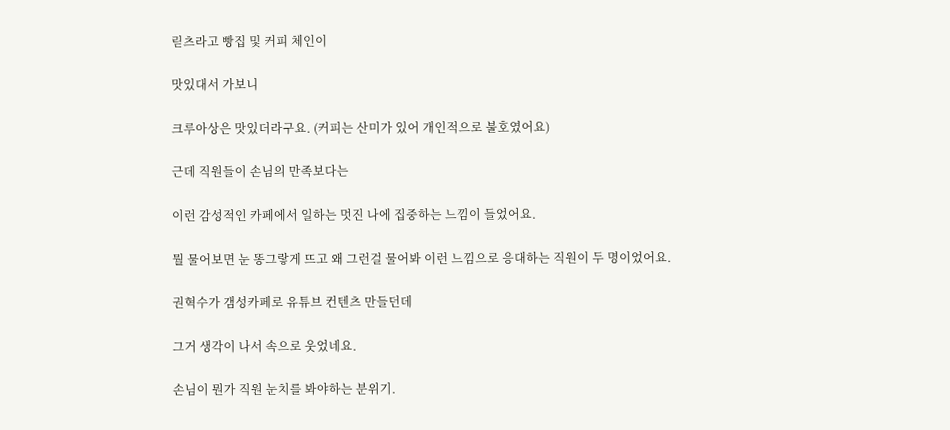릳츠라고 빵집 및 커피 체인이

맛있대서 가보니

크루아상은 맛있더라구요. (커피는 산미가 있어 개인적으로 불호였어요)

근데 직원들이 손님의 만족보다는

이런 감성적인 카페에서 일하는 멋진 나에 집중하는 느낌이 들었어요.

뭘 물어보면 눈 똥그랗게 뜨고 왜 그런걸 물어봐 이런 느낌으로 응대하는 직원이 두 명이었어요.

권혁수가 갬성카페로 유튜브 컨텐츠 만들던데

그거 생각이 나서 속으로 웃었네요.

손님이 뭔가 직원 눈치를 봐야하는 분위기.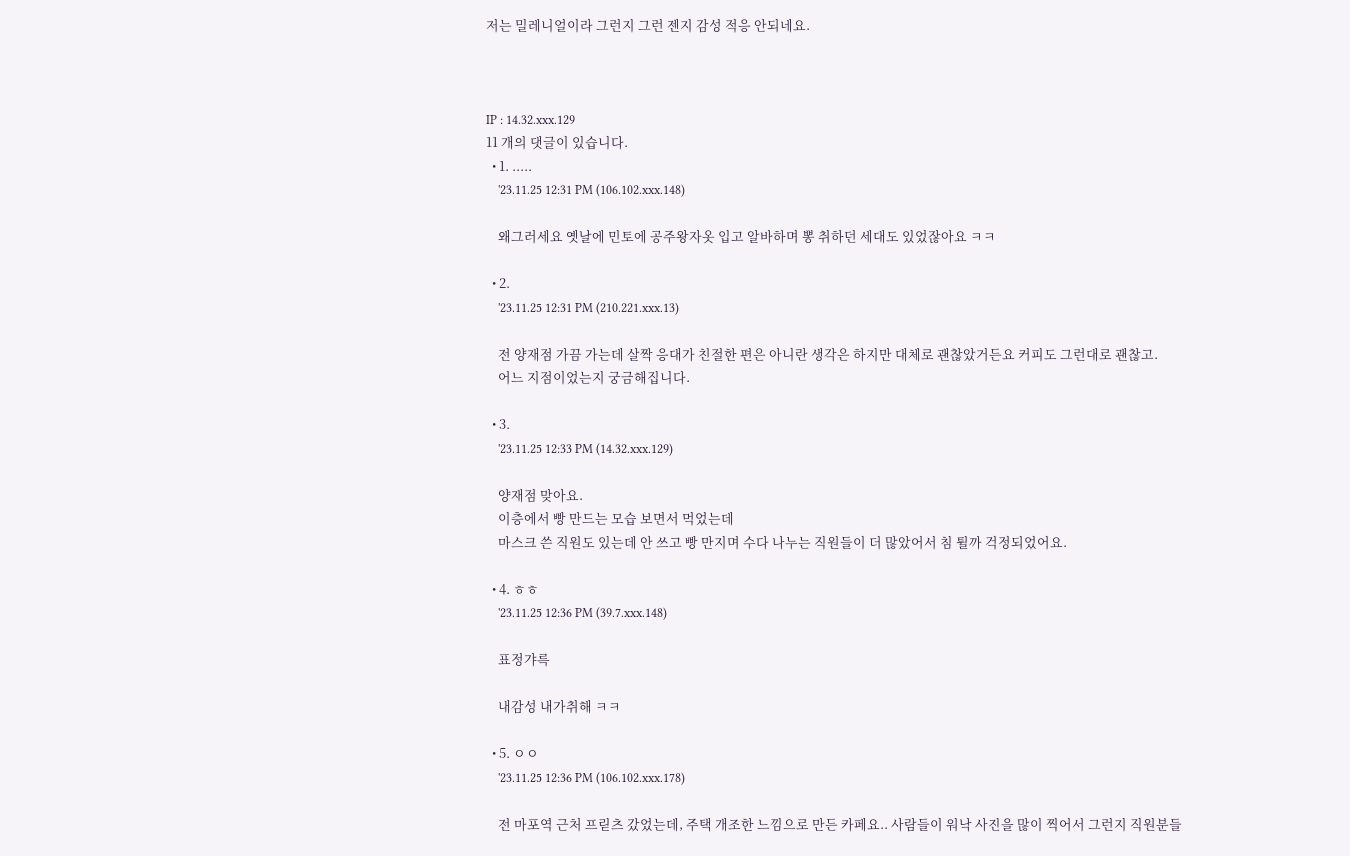저는 밀레니얼이라 그런지 그런 젠지 감성 적응 안되네요.



IP : 14.32.xxx.129
11 개의 댓글이 있습니다.
  • 1. .....
    '23.11.25 12:31 PM (106.102.xxx.148)

    왜그러세요 옛날에 민토에 공주왕자옷 입고 알바하며 뽕 취하던 세대도 있었잖아요 ㅋㅋ

  • 2.
    '23.11.25 12:31 PM (210.221.xxx.13)

    전 양재점 가끔 가는데 살짝 응대가 친절한 편은 아니란 생각은 하지만 대체로 괜찮았거든요 커피도 그런대로 괜찮고.
    어느 지점이었는지 궁금해집니다.

  • 3.
    '23.11.25 12:33 PM (14.32.xxx.129)

    양재점 맞아요.
    이층에서 빵 만드는 모습 보면서 먹었는데
    마스크 쓴 직원도 있는데 안 쓰고 빵 만지며 수다 나누는 직원들이 더 많았어서 침 튈까 걱정되었어요.

  • 4. ㅎㅎ
    '23.11.25 12:36 PM (39.7.xxx.148)

    표정갸륵

    내감성 내가취해 ㅋㅋ

  • 5. ㅇㅇ
    '23.11.25 12:36 PM (106.102.xxx.178)

    전 마포역 근처 프릳츠 갔었는데, 주택 개조한 느낌으로 만든 카페요.. 사람들이 워낙 사진을 많이 찍어서 그런지 직원분들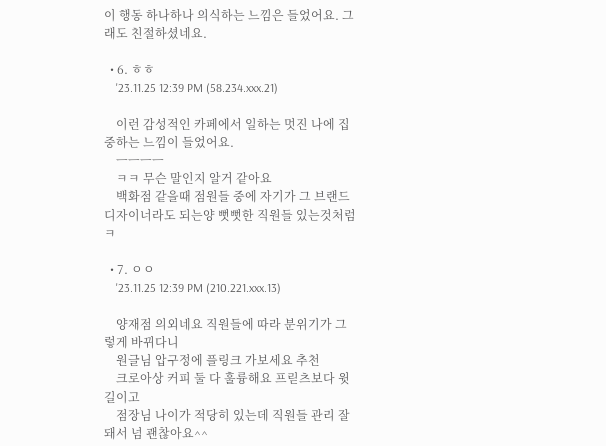이 행동 하나하나 의식하는 느낌은 들었어요. 그래도 친절하셨네요.

  • 6. ㅎㅎ
    '23.11.25 12:39 PM (58.234.xxx.21)

    이런 감성적인 카페에서 일하는 멋진 나에 집중하는 느낌이 들었어요.
    ㅡㅡㅡㅡ
    ㅋㅋ 무슨 말인지 알거 같아요
    백화점 같을때 점원들 중에 자기가 그 브랜드 디자이너라도 되는양 뻣뻣한 직원들 있는것처럼 ㅋ

  • 7. ㅇㅇ
    '23.11.25 12:39 PM (210.221.xxx.13)

    양재점 의외네요 직원들에 따라 분위기가 그렇게 바뀌다니
    원글님 압구정에 플링크 가보세요 추천
    크로아상 커피 둘 다 훌륭해요 프릳츠보다 윗길이고
    점장님 나이가 적당히 있는데 직원들 관리 잘 돼서 넘 괜찮아요^^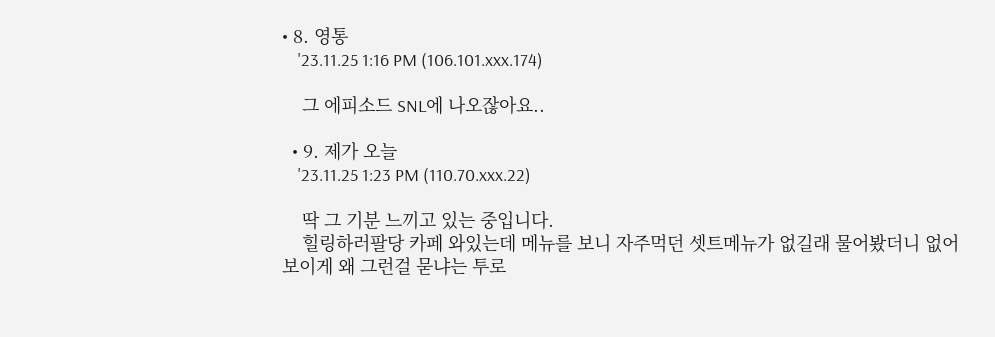• 8. 영통
    '23.11.25 1:16 PM (106.101.xxx.174)

    그 에피소드 SNL에 나오잖아요..

  • 9. 제가 오늘
    '23.11.25 1:23 PM (110.70.xxx.22)

    딱 그 기분 느끼고 있는 중입니다.
    힐링하러팔당 카페 와있는데 메뉴를 보니 자주먹던 셋트메뉴가 없길래 물어봤더니 없어보이게 왜 그런걸 묻냐는 투로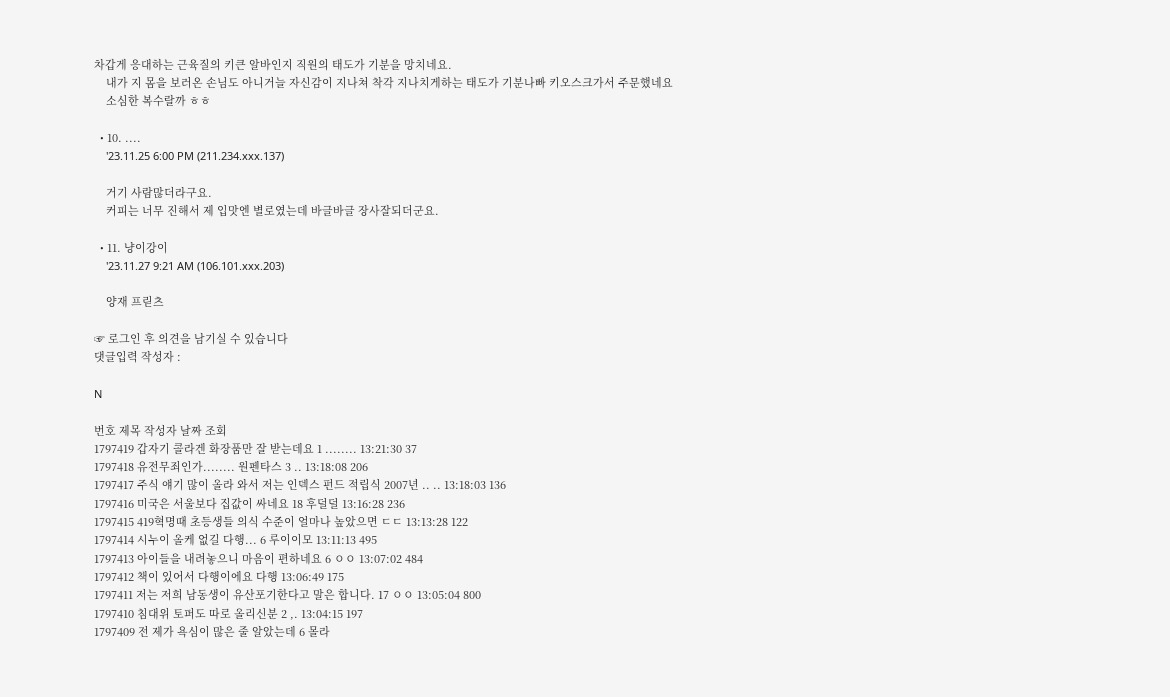차갑게 응대하는 근육질의 키큰 알바인지 직원의 태도가 기분을 망치네요.
    내가 지 몸을 보러온 손님도 아니거늘 자신감이 지나쳐 착각 지나치게하는 태도가 기분나빠 키오스크가서 주문했네요
    소심한 복수랄까 ㅎㅎ

  • 10. ....
    '23.11.25 6:00 PM (211.234.xxx.137)

    거기 사람많더라구요.
    커피는 너무 진해서 제 입맛엔 별로였는데 바글바글 장사잘되더군요.

  • 11. 냥이강이
    '23.11.27 9:21 AM (106.101.xxx.203)

    양재 프릳츠

☞ 로그인 후 의견을 남기실 수 있습니다
댓글입력 작성자 :

N

번호 제목 작성자 날짜 조회
1797419 갑자기 콜라겐 화장품만 잘 받는데요 1 ........ 13:21:30 37
1797418 유전무죄인가........ 원펜타스 3 .. 13:18:08 206
1797417 주식 얘기 많이 올라 와서 저는 인덱스 펀드 적립식 2007년 .. .. 13:18:03 136
1797416 미국은 서울보다 집값이 싸네요 18 후덜덜 13:16:28 236
1797415 419혁명때 초등생들 의식 수준이 얼마나 높았으면 ㄷㄷ 13:13:28 122
1797414 시누이 올케 없길 다행... 6 루이이모 13:11:13 495
1797413 아이들을 내려놓으니 마음이 편하네요 6 ㅇㅇ 13:07:02 484
1797412 책이 있어서 다행이에요 다행 13:06:49 175
1797411 저는 저희 남동생이 유산포기한다고 말은 합니다. 17 ㅇㅇ 13:05:04 800
1797410 침대위 토퍼도 따로 올리신분 2 ,. 13:04:15 197
1797409 전 제가 욕심이 많은 줄 알았는데 6 몰라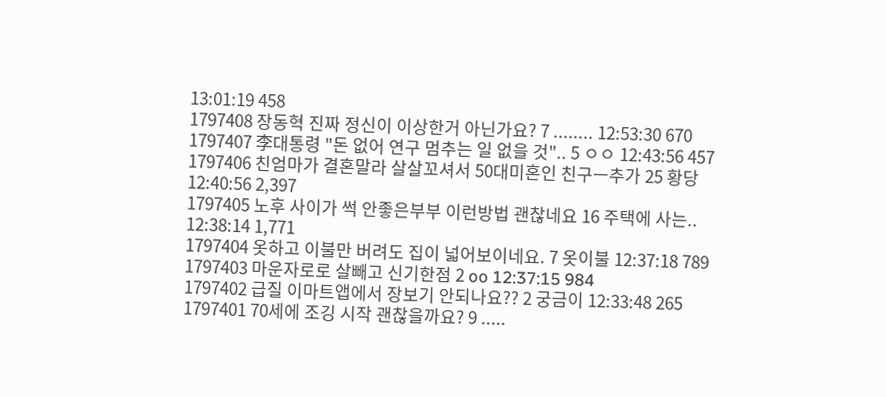13:01:19 458
1797408 장동혁 진짜 정신이 이상한거 아닌가요? 7 ........ 12:53:30 670
1797407 李대통령 "돈 없어 연구 멈추는 일 없을 것".. 5 ㅇㅇ 12:43:56 457
1797406 친엄마가 결혼말라 살살꼬셔서 50대미혼인 친구ㅡ추가 25 황당 12:40:56 2,397
1797405 노후 사이가 썩 안좋은부부 이런방법 괜찮네요 16 주택에 사는.. 12:38:14 1,771
1797404 옷하고 이불만 버려도 집이 넓어보이네요. 7 옷이불 12:37:18 789
1797403 마운자로로 살빼고 신기한점 2 oo 12:37:15 984
1797402 급질 이마트앱에서 장보기 안되나요?? 2 궁금이 12:33:48 265
1797401 70세에 조깅 시작 괜찮을까요? 9 .....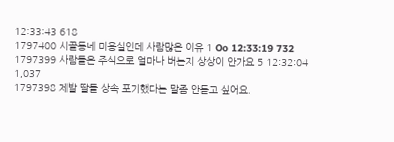12:33:43 618
1797400 시골동네 미용실인데 사람많은 이유 1 Oo 12:33:19 732
1797399 사람들은 주식으로 얼마나 버는지 상상이 안가요 5 12:32:04 1,037
1797398 제발 딸들 상속 포기했다는 말좀 안듣고 싶어요.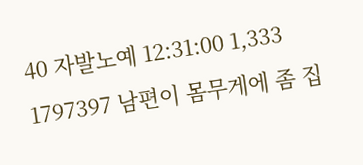40 자발노예 12:31:00 1,333
1797397 남편이 몸무게에 좀 집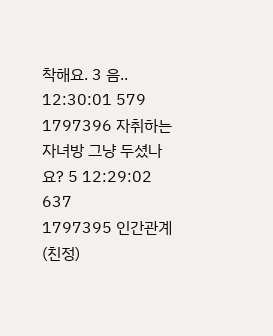착해요. 3 음.. 12:30:01 579
1797396 자취하는 자녀방 그냥 두셨나요? 5 12:29:02 637
1797395 인간관계(친정)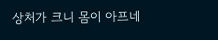상처가 크니 몸이 아프네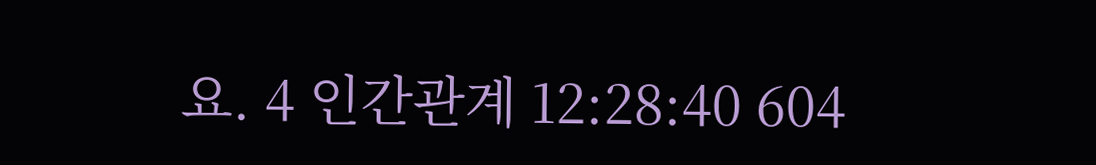요. 4 인간관계 12:28:40 604